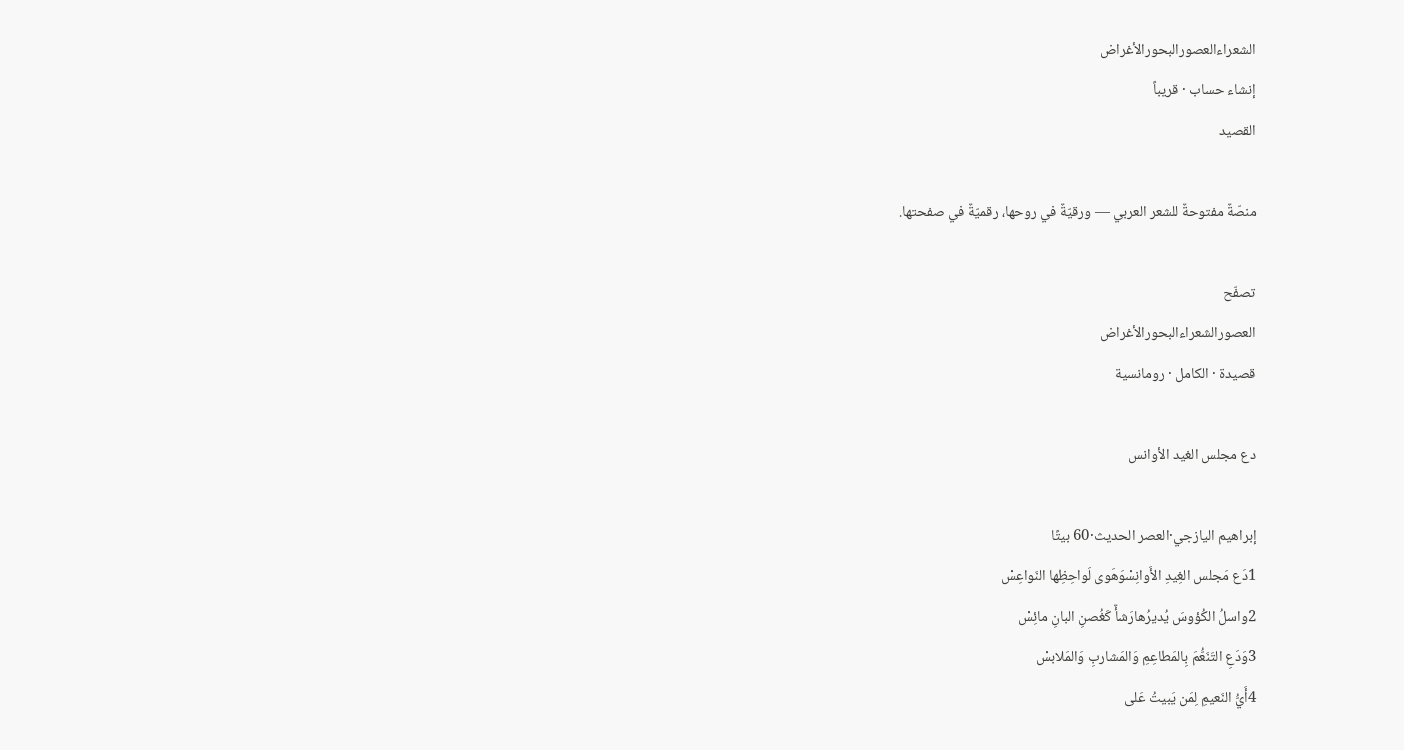الشعراءالعصورالبحورالأغراض
إنشاء حساب · قريباً
القصيد

منصّةٌ مفتوحةٌ للشعر العربي — ورقيّةٌ في روحها، رقميّةٌ في صفحتها.

تصفّح
العصورالشعراءالبحورالأغراض
قصيدة · الكامل · رومانسية

دع مجلس الغيد الأوانس

إبراهيم اليازجي·العصر الحديث·60 بيتًا
1دَع مَجلس الغِيدِ الأَوانِسْوَهَوى لَواحِظِها النَواعِسْ
2واسلُ الكُؤوسَ يُديرُهارَشأٌ كَغُصنِ البانِ مائِسْ
3وَدَعِ التَنَعُّمَ بِالمَطاعِمِ وَالمَشاربِ وَالمَلابسْ
4أَيُّ النَعيمِ لِمَن يَبيتُ عَلى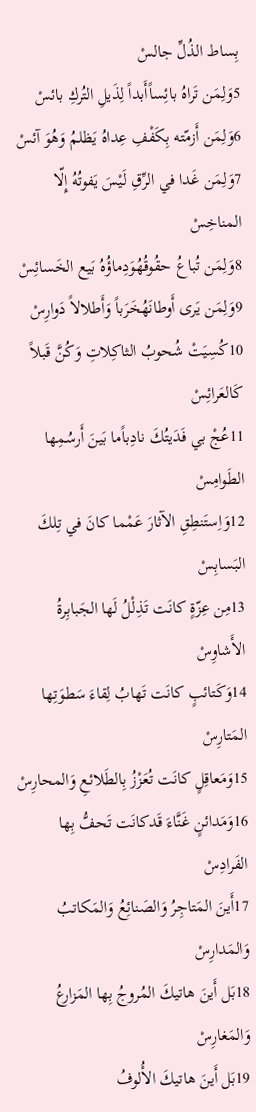بِساط الذُلِّ جالسْ
5وَلِمَن تَراهُ بائِساًأَبداً لِذَيلِ التُركِ بائسْ
6وَلِمَن أَزمّته بِكَفْفِ عِداهُ يَظلمُ وَهُوَ آئسْ
7وَلِمَن غَدا في الرِّقِ لَيْسَ يَفوتُهُ إِلّا المناخِسْ
8وَلِمَن تُباعُ حقُوقُهُوَدِماؤُهُ بَيع الخَسائِسْ
9وَلِمَن يَرى أَوطانَهُخَرَباً وَأَطلالاً دَوارِسْ
10كُسِيَتْ شُحوبُ الثاكِلاتِ وَكُنَّ قَبلاً كَالعَرائِسْ
11عُجْ بي فَدَيتُكَ نادِباًما بَينَ أَرسُمِها الطَوامِسْ
12وَاِستَنطِقِ الآثارَ عَمْما كانَ في تِلكَ البَسابِسْ
13مِن عِزّةٍ كانَت تَذِلْلُ لَها الجَبابِرةُ الأَشاوِسْ
14وَكَتائبٍ كانَت تَهابُ لِقاءَ سَطوَتِها المَتارِسْ
15وَمَعاقِلٍ كانَت تُعَزْزُ بِالطَلائعِ وَالمحارِسْ
16وَمَدائنٍ غَنَّاءَ قَدكانَت تَحفُّ بِها الفَرادِسْ
17أَينَ المَتاجِرُ وَالصَنائِعُ وَالمَكاتبُ وَالمَدارِسْ
18بَل أَينَ هاتيكَ المُروجُ بِها المَزارعُ وَالمَغارِسْ
19بَل أَينَ هاتيكَ الأُلوفُ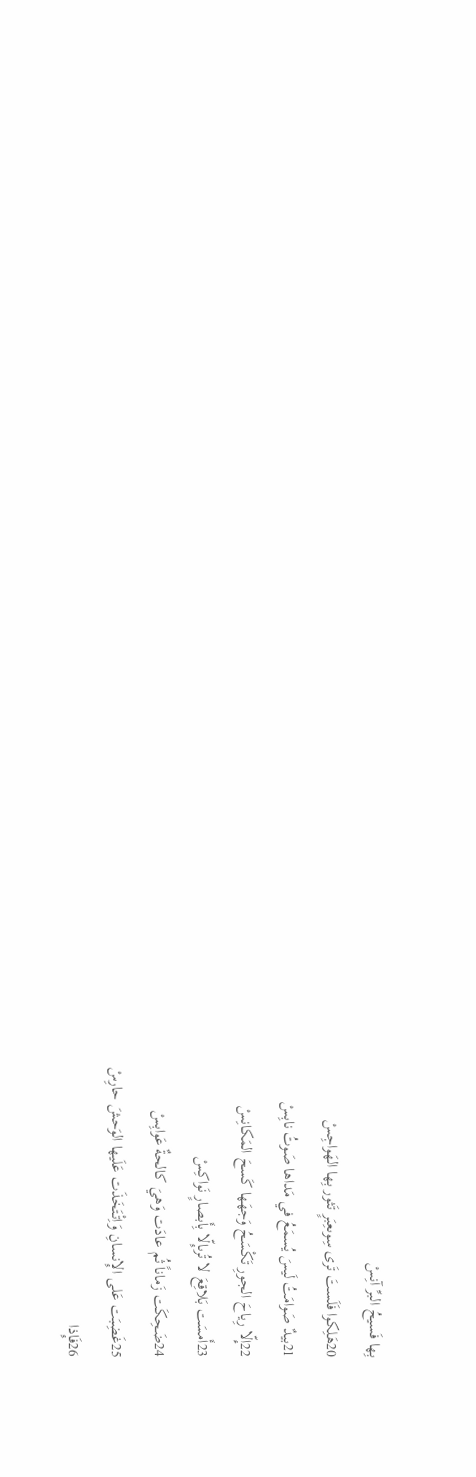بِها فَسيحُ البرِّ آنِسْ
20هَلِكوا فَلَستَ تَرى سِوىعِبَرٍ تَثور بِها الهَواجِسْ
21بيدٌ صَوامَتُ لَيسَ يُسمَعُ في مَداها صَوتُ نابِسْ
22إِلّا رِياحَ الجورِ تَكْسَحُ وَجهَها كَسحَ المَكانِسْ
23أَمسَت بَلاقِعَ لا تُرىإِلّا بِأَبصارٍ نَواكِسْ
24ضَحِكَت زَماناً ثُم عادَت وَهيَ كالحةٌ عَوابِسْ
25غَضِبَت عَلى الإِنسانِ وَاِتْتَخَذَت عَلَيها الوَحشَ حارِسْ
26فَإِذا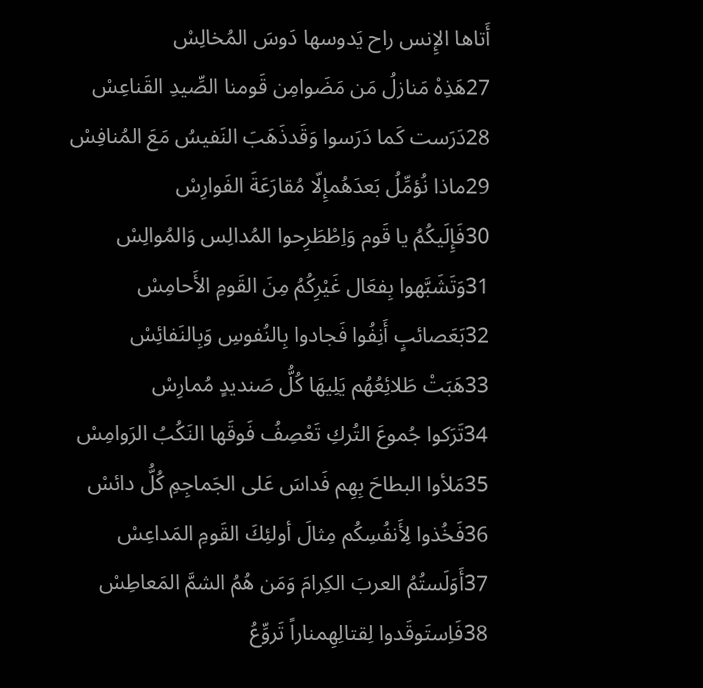أَتاها الإِنس راح يَدوسها دَوسَ المُخالِسْ
27هَذِهْ مَنازلُ مَن مَضَوامِن قَومنا الصِّيدِ القَناعِسْ
28دَرَست كَما دَرَسوا وَقَدذَهَبَ النَفيسُ مَعَ المُنافِسْ
29ماذا نُؤمِّلُ بَعدَهُمإِلّا مُقارَعَةَ الفَوارِسْ
30فَإِلَيكُمُ يا قَوم وَاِطْطَرِحوا المُدالِس وَالمُوالِسْ
31وَتَشَبَّهوا بِفعَال غَيْرِكُمُ مِنَ القَومِ الأَحامِسْ
32بَعَصائبٍ أَنِفُوا فَجادوا بِالنُفوسِ وَبِالنَفائِسْ
33هَبَتْ طَلائِعُهُم يَلِيهَا كُلُّ صَنديدٍ مُمارِسْ
34تَرَكوا جُموعَ التُركِ تَعْصِفُ فَوقَها النَكُبُ الرَوامِسْ
35مَلأوا البطاحَ بِهِم فَداسَ عَلى الجَماجِمِ كُلُّ دائسْ
36فَخُذوا لِأَنفُسِكُم مِثالَ أولئِكَ القَومِ المَداعِسْ
37أَوَلَستُمُ العربَ الكِرامَ وَمَن هُمُ الشمَّ المَعاطِسْ
38فَاِستَوقَدوا لِقتالِهِمناراً تَروِّعُ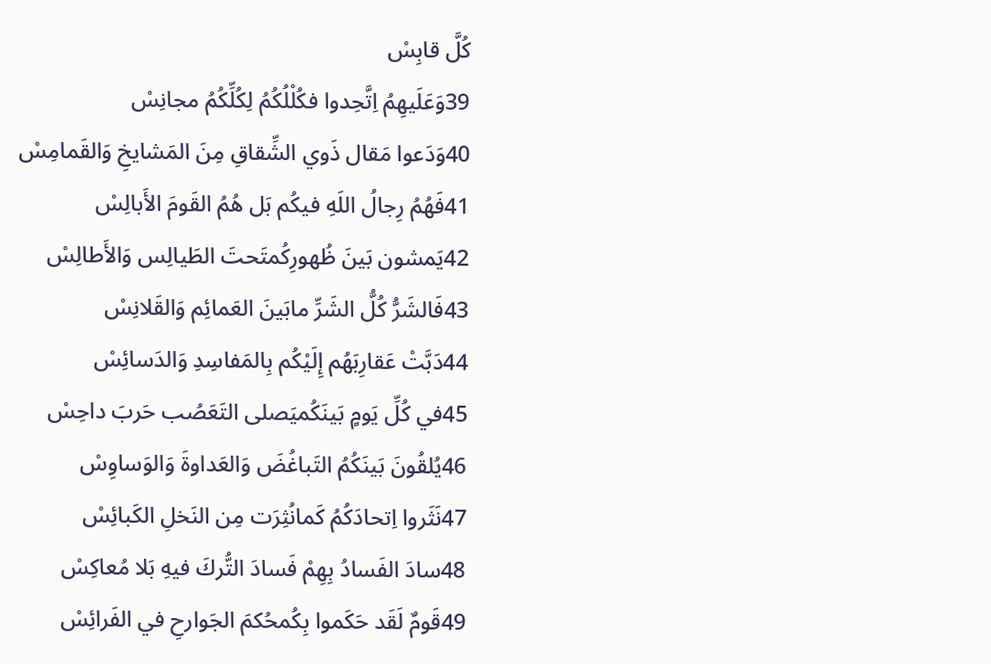كُلَّ قابِسْ
39وَعَلَيهِمُ اِتَّحِدوا فكُلْلُكُمُ لِكُلِّكُمُ مجانِسْ
40وَدَعوا مَقال ذَوي الشِّقاقِ مِنَ المَشايخِ وَالقَمامِسْ
41فَهُمُ رِجالُ اللَهِ فيكُم بَل هُمُ القَومَ الأَبالِسْ
42يَمشون بَينَ ظُهورِكُمتَحتَ الطَيالِس وَالأَطالِسْ
43فَالشَرُّ كُلُّ الشَرِّ مابَينَ العَمائِم وَالقَلانِسْ
44دَبَّتْ عَقارِبَهُم إِلَيْكُم بِالمَفاسِدِ وَالدَسائِسْ
45في كُلِّ يَومٍ بَينَكُميَصلى التَعَصُب حَربَ داحِسْ
46يُلقُونَ بَينَكُمُ التَباغُضَ وَالعَداوةَ وَالوَساوِسْ
47نَثَروا اِتحادَكُمُ كَمانُثِرَت مِن النَخلِ الكَبائِسْ
48سادَ الفَسادُ بِهِمْ فَسادَ التُّركَ فيهِ بَلا مُعاكِسْ
49قَومٌ لَقَد حَكَموا بِكُمحُكمَ الجَوارحِ في الفَرائِسْ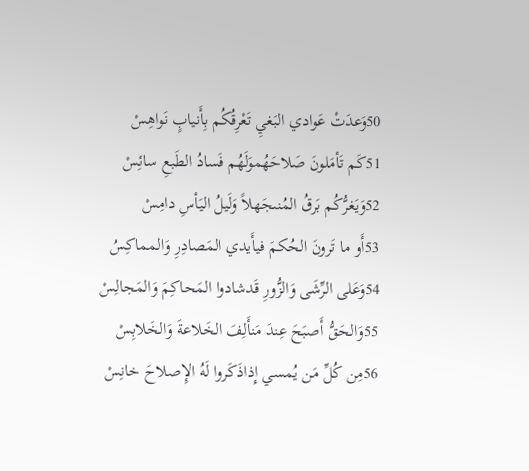50وَعدَتْ عَوادي البَغيِ تَعْرِقُكُم بِأَنيابٍ نَواهِسْ
51كَم تَأمَلونَ صَلاحَهُموَلَهُم فَسادُ الطَبعِ سائِسْ
52وَيَغرُّكُم بَرقُ المُنىجَهلاً وَلَيلُ اليَأسِ دامِسْ
53أَو ما تَرونَ الحُكمَ فيأَيدي المَصادِرِ وَالمماكِسُ
54وَعَلى الرِّشَى وَالزُّورِ قَدشادوا المَحاكِمَ وَالمَجالِسْ
55وَالحَقُّ أَصبَحَ عِندَ مَنأَلِفَ الخَلاعةَ وَالخَلابِسْ
56مِن كُلِّ مَن يُمسي إِذاذَكَروا لَهُ الإِصلاحَ خانِسْ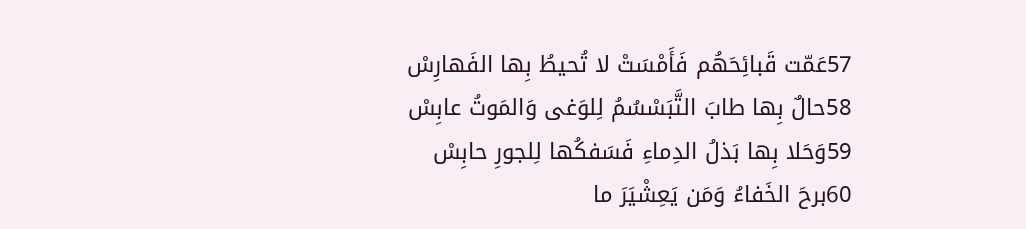57عَمّت قَبائِحَهُم فَأَمْسَتْ لا تُحيطُ بِها الفَهارِسْ
58حالٌ بِها طابَ التَّبَسْسُمُ لِلوَغى وَالمَوتُ عابِسْ
59وَحَلا بِها بَذلُ الدِماءِ فَسَفكُها لِلجورِ حابِسْ
60برحَ الخَفاءُ وَمَن يَعِشْيَرَ ما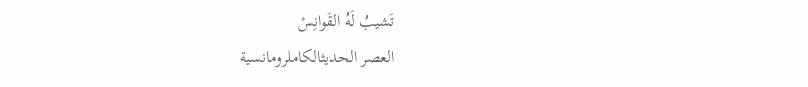تَشيبُ لَهُ القَوانِسْ
العصر الحديثالكاملرومانسية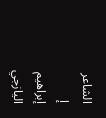الشاعر
إ
إبراهيم اليازجي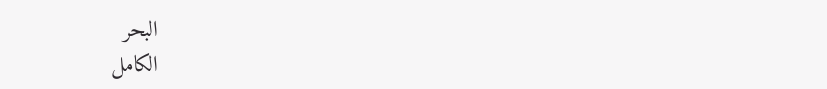البحر
الكامل